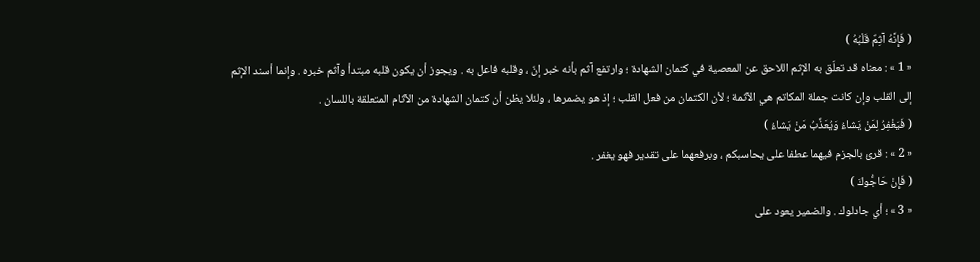( فَإِنَّهُ آثِمٌ قَلْبُهُ )
« 1 » : معناه قد تعلّق به الإثم اللاحق عن المعصية في كتمان الشهادة ؛ وارتفع آثم بأنه خبر إنّ ، وقلبه فاعل به . ويجوز أن يكون قلبه مبتدأ وآثم خبره . وإنما أسند الإثم إلى القلب وإن كانت جملة المكاتم هي الآثمة ؛ لأن الكتمان من فعل القلب ؛ إذ هو يضمرها ، ولئلا يظن أن كتمان الشهادة من الآثام المتعلقة باللسان .
( فَيَغْفِرُ لِمَنْ يَشاءُ وَيُعَذِّبُ مَنْ يَشاءُ )
« 2 » : قرئ بالجزم فيهما عطفا على يحاسبكم ، وبرفعهما على تقدير فهو يغفر .
( فَإِنْ حَاجُّوكَ )
« 3 » ؛ أي جادلوك . والضمير يعود على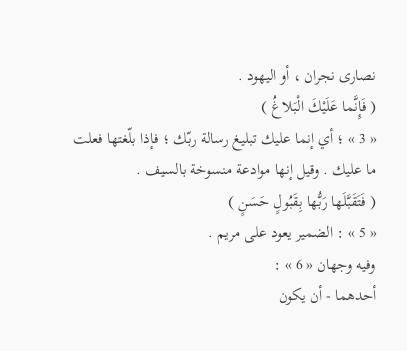نصارى نجران ، أو اليهود .
( فَإِنَّما عَلَيْكَ الْبَلاغُ )
« 3 » ؛ أي إنما عليك تبليغ رسالة ربّك ؛ فإذا بلّغتها فعلت ما عليك . وقيل إنها موادعة منسوخة بالسيف .
( فَتَقَبَّلَها رَبُّها بِقَبُولٍ حَسَنٍ )
« 5 » : الضمير يعود على مريم .
وفيه وجهان « 6 » :
أحدهما - أن يكون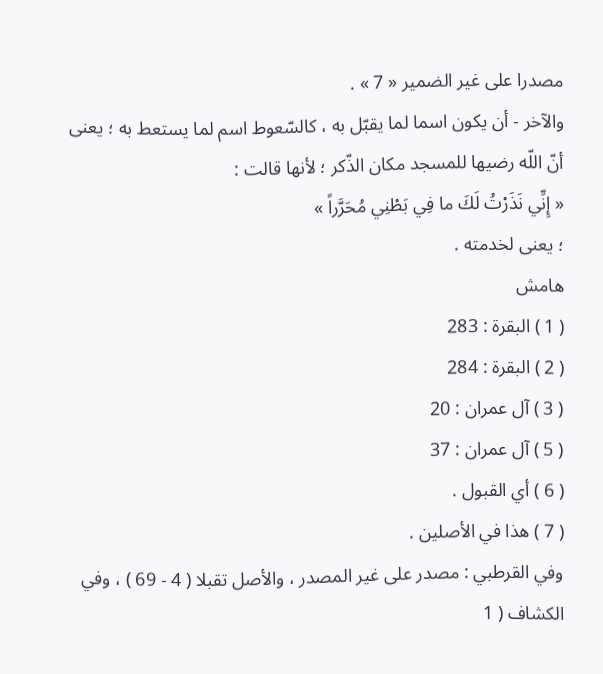مصدرا على غير الضمير « 7 » .
والآخر - أن يكون اسما لما يقبّل به ، كالسّعوط اسم لما يستعط به ؛ يعنى أنّ اللّه رضيها للمسجد مكان الذّكر ؛ لأنها قالت :
« إِنِّي نَذَرْتُ لَكَ ما فِي بَطْنِي مُحَرَّراً »
؛ يعنى لخدمته .
هامش
( 1 ) البقرة : 283
( 2 ) البقرة : 284
( 3 ) آل عمران : 20
( 5 ) آل عمران : 37
( 6 ) أي القبول .
( 7 ) هذا في الأصلين .
وفي القرطبي : مصدر على غير المصدر ، والأصل تقبلا ( 4 - 69 ) ، وفي الكشاف ( 1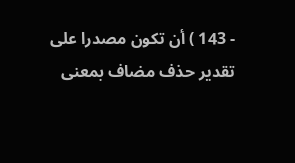- 143 ) أن تكون مصدرا على تقدير حذف مضاف بمعنى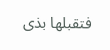فتقبلها بذى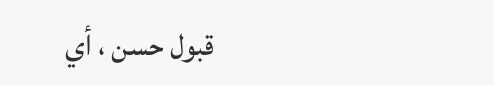قبول حسن ، أي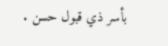بأسر ذي قبول حسن .